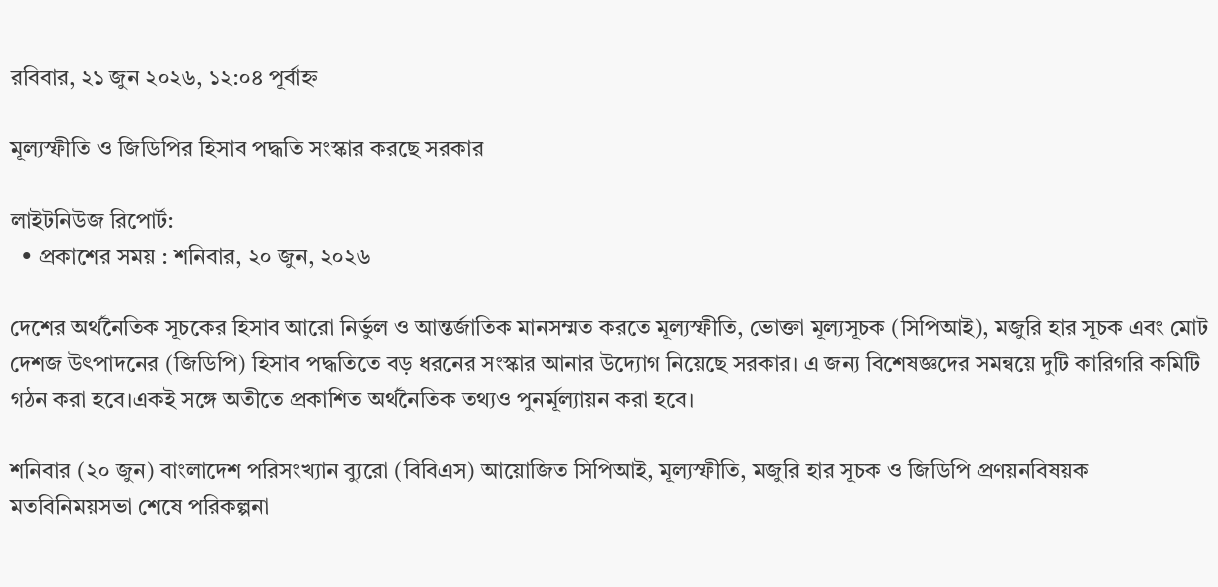রবিবার, ২১ জুন ২০২৬, ১২:০৪ পূর্বাহ্ন

মূল্যস্ফীতি ও জিডিপির হিসাব পদ্ধতি সংস্কার করছে সরকার

লাইটনিউজ রিপোর্ট:
  • প্রকাশের সময় : শনিবার, ২০ জুন, ২০২৬

দেশের অর্থনৈতিক সূচকের হিসাব আরো নির্ভুল ও আন্তর্জাতিক মানসম্মত করতে মূল্যস্ফীতি, ভোক্তা মূল্যসূচক (সিপিআই), মজুরি হার সূচক এবং মোট দেশজ উৎপাদনের (জিডিপি) হিসাব পদ্ধতিতে বড় ধরনের সংস্কার আনার উদ্যোগ নিয়েছে সরকার। এ জন্য বিশেষজ্ঞদের সমন্বয়ে দুটি কারিগরি কমিটি গঠন করা হবে।একই সঙ্গে অতীতে প্রকাশিত অর্থনৈতিক তথ্যও পুনর্মূল্যায়ন করা হবে।

শনিবার (২০ জুন) বাংলাদেশ পরিসংখ্যান ব্যুরো (বিবিএস) আয়োজিত সিপিআই, মূল্যস্ফীতি, মজুরি হার সূচক ও জিডিপি প্রণয়নবিষয়ক মতবিনিময়সভা শেষে পরিকল্পনা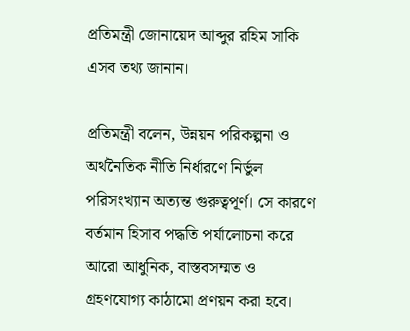প্রতিমন্ত্রী জোনায়েদ আব্দুর রহিম সাকি এসব তথ্য জানান।

প্রতিমন্ত্রী বলেন, উন্নয়ন পরিকল্পনা ও অর্থনৈতিক নীতি নির্ধারণে নির্ভুল পরিসংখ্যান অত্যন্ত গুরুত্বপূর্ণ। সে কারণে বর্তমান হিসাব পদ্ধতি পর্যালোচনা করে আরো আধুনিক, বাস্তবসম্মত ও গ্রহণযোগ্য কাঠামো প্রণয়ন করা হবে।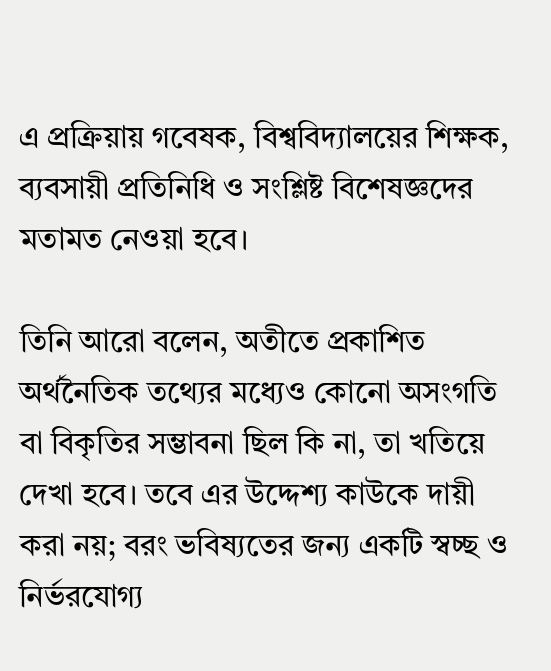এ প্রক্রিয়ায় গবেষক, বিশ্ববিদ্যালয়ের শিক্ষক, ব্যবসায়ী প্রতিনিধি ও সংশ্লিষ্ট বিশেষজ্ঞদের মতামত নেওয়া হবে।

তিনি আরো বলেন, অতীতে প্রকাশিত অর্থনৈতিক তথ্যের মধ্যেও কোনো অসংগতি বা বিকৃতির সম্ভাবনা ছিল কি না, তা খতিয়ে দেখা হবে। তবে এর উদ্দেশ্য কাউকে দায়ী করা নয়; বরং ভবিষ্যতের জন্য একটি স্বচ্ছ ও নির্ভরযোগ্য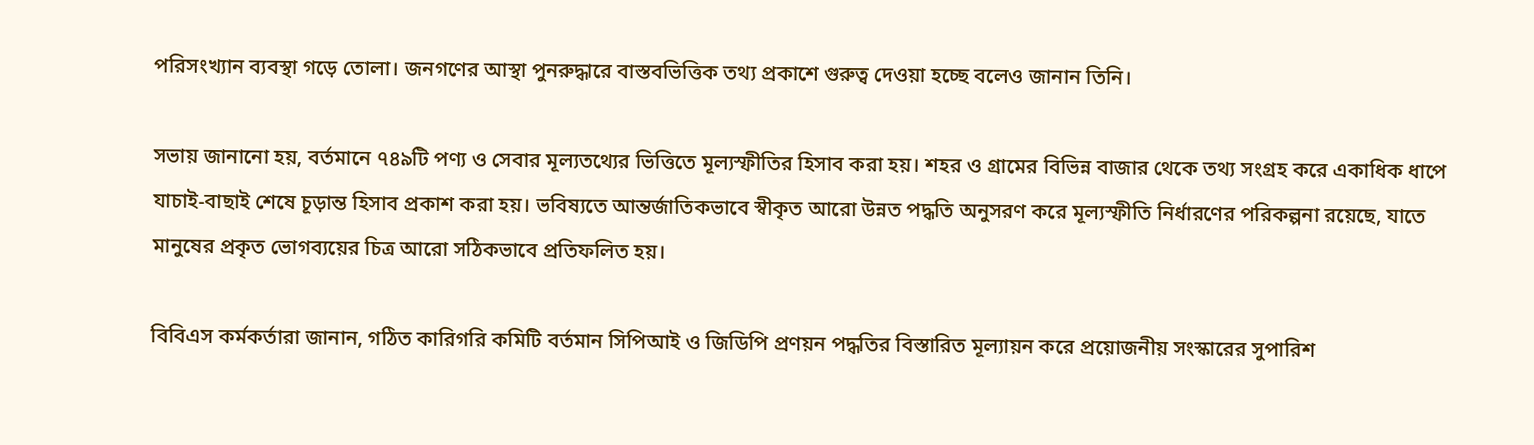পরিসংখ্যান ব্যবস্থা গড়ে তোলা। জনগণের আস্থা পুনরুদ্ধারে বাস্তবভিত্তিক তথ্য প্রকাশে গুরুত্ব দেওয়া হচ্ছে বলেও জানান তিনি।

সভায় জানানো হয়, বর্তমানে ৭৪৯টি পণ্য ও সেবার মূল্যতথ্যের ভিত্তিতে মূল্যস্ফীতির হিসাব করা হয়। শহর ও গ্রামের বিভিন্ন বাজার থেকে তথ্য সংগ্রহ করে একাধিক ধাপে যাচাই-বাছাই শেষে চূড়ান্ত হিসাব প্রকাশ করা হয়। ভবিষ্যতে আন্তর্জাতিকভাবে স্বীকৃত আরো উন্নত পদ্ধতি অনুসরণ করে মূল্যস্ফীতি নির্ধারণের পরিকল্পনা রয়েছে, যাতে মানুষের প্রকৃত ভোগব্যয়ের চিত্র আরো সঠিকভাবে প্রতিফলিত হয়।

বিবিএস কর্মকর্তারা জানান, গঠিত কারিগরি কমিটি বর্তমান সিপিআই ও জিডিপি প্রণয়ন পদ্ধতির বিস্তারিত মূল্যায়ন করে প্রয়োজনীয় সংস্কারের সুপারিশ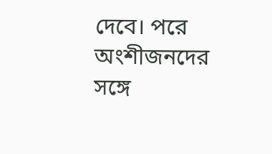দেবে। পরে অংশীজনদের সঙ্গে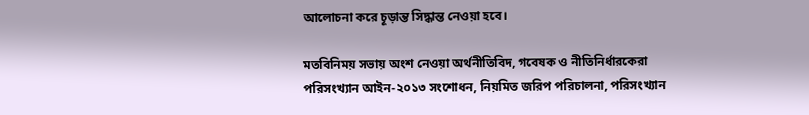আলোচনা করে চূড়ান্ত সিদ্ধান্ত নেওয়া হবে।

মতবিনিময় সভায় অংশ নেওয়া অর্থনীতিবিদ, গবেষক ও নীতিনির্ধারকেরা পরিসংখ্যান আইন-২০১৩ সংশোধন, নিয়মিত জরিপ পরিচালনা, পরিসংখ্যান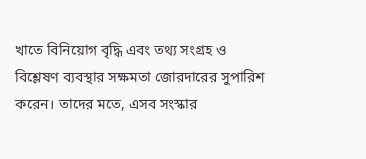খাতে বিনিয়োগ বৃদ্ধি এবং তথ্য সংগ্রহ ও বিশ্লেষণ ব্যবস্থার সক্ষমতা জোরদারের সুপারিশ করেন। তাদের মতে, এসব সংস্কার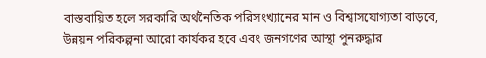বাস্তবায়িত হলে সরকারি অর্থনৈতিক পরিসংখ্যানের মান ও বিশ্বাসযোগ্যতা বাড়বে, উন্নয়ন পরিকল্পনা আরো কার্যকর হবে এবং জনগণের আস্থা পুনরুদ্ধার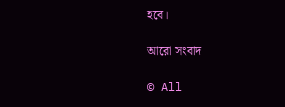হবে।

আরো সংবাদ

© All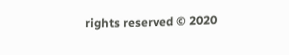rights reserved © 2020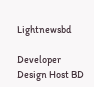Lightnewsbd

Developer Design Host BD